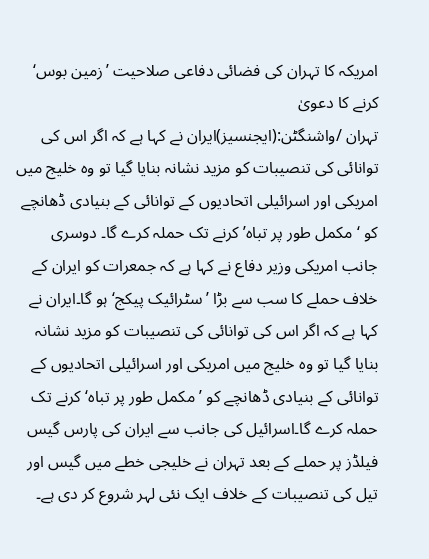امریکہ کا تہران کی فضائی دفاعی صلاحیت ’زمین بوس‘ کرنے کا دعویٰ
تہران /واشنگٹن:(ایجنسیز)ایران نے کہا ہے کہ اگر اس کی توانائی کی تنصیبات کو مزید نشانہ بنایا گیا تو وہ خلیج میں امریکی اور اسرائیلی اتحادیوں کے توانائی کے بنیادی ڈھانچے کو ‘مکمل طور پر تباہ’ کرنے تک حملہ کرے گا۔ دوسری جانب امریکی وزیر دفاع نے کہا ہے کہ جمعرات کو ایران کے خلاف حملے کا سب سے بڑا ’سٹرائیک پیکج‘ ہو گا۔ایران نے کہا ہے کہ اگر اس کی توانائی کی تنصیبات کو مزید نشانہ بنایا گیا تو وہ خلیج میں امریکی اور اسرائیلی اتحادیوں کے توانائی کے بنیادی ڈھانچے کو ’مکمل طور پر تباہ‘ کرنے تک حملہ کرے گا۔اسرائیل کی جانب سے ایران کی پارس گیس فیلڈز پر حملے کے بعد تہران نے خلیجی خطے میں گیس اور تیل کی تنصیبات کے خلاف ایک نئی لہر شروع کر دی ہے۔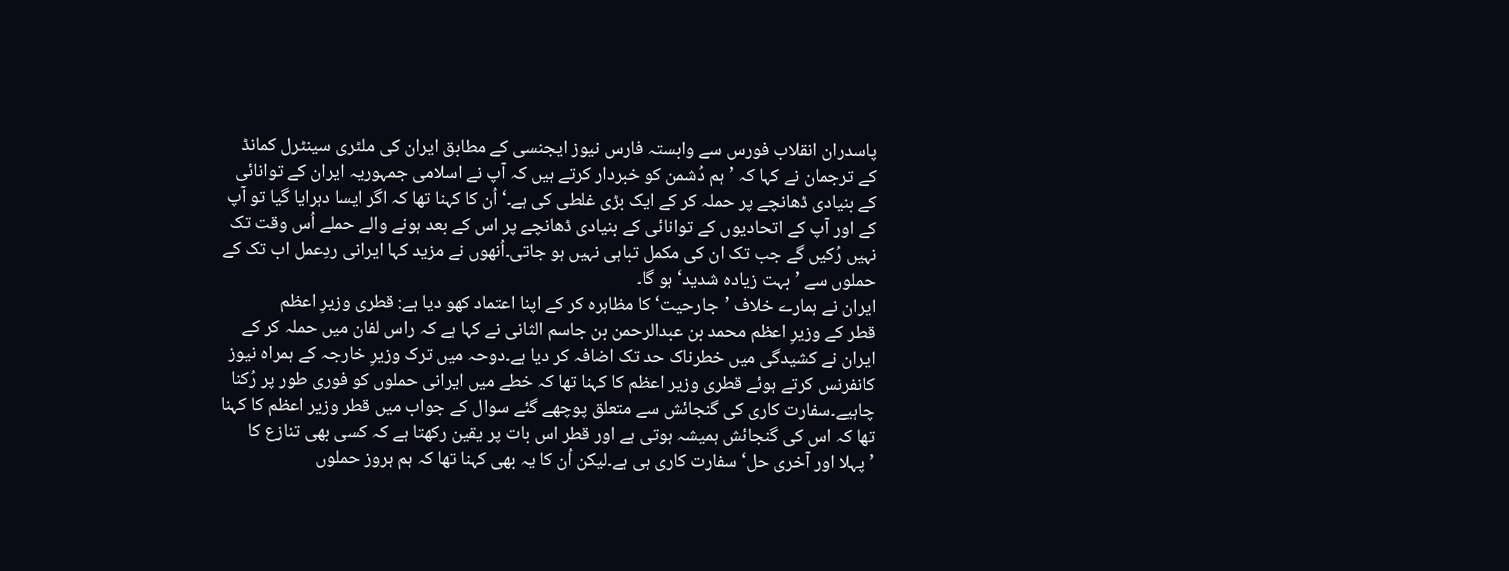پاسدران انقلاب فورس سے وابستہ فارس نیوز ایجنسی کے مطابق ایران کی ملٹری سینٹرل کمانڈ کے ترجمان نے کہا کہ ’ہم دُشمن کو خبردار کرتے ہیں کہ آپ نے اسلامی جمہوریہ ایران کے توانائی کے بنیادی ڈھانچے پر حملہ کر کے ایک بڑی غلطی کی ہے۔‘اُن کا کہنا تھا کہ اگر ایسا دہرایا گیا تو آپ کے اور آپ کے اتحادیوں کے توانائی کے بنیادی ڈھانچے پر اس کے بعد ہونے والے حملے اُس وقت تک نہیں رُکیں گے جب تک ان کی مکمل تباہی نہیں ہو جاتی۔اُنھوں نے مزید کہا ایرانی ردِعمل اب تک کے حملوں سے ’بہت زیادہ شدید‘ ہو گا۔
ایران نے ہمارے خلاف ’جارحیت‘ کا مظاہرہ کر کے اپنا اعتماد کھو دیا ہے: قطری وزیرِ اعظم
قطر کے وزیرِ اعظم محمد بن عبدالرحمن بن جاسم الثانی نے کہا ہے کہ راس لفان میں حملہ کر کے ایران نے کشیدگی میں خطرناک حد تک اضافہ کر دیا ہے۔دوحہ میں ترک وزیرِ خارجہ کے ہمراہ نیوز کانفرنس کرتے ہوئے قطری وزیر اعظم کا کہنا تھا کہ خطے میں ایرانی حملوں کو فوری طور پر رُکنا چاہیے۔سفارت کاری کی گنجائش سے متعلق پوچھے گئے سوال کے جواب میں قطر وزیر اعظم کا کہنا تھا کہ اس کی گنجائش ہمیشہ ہوتی ہے اور قطر اس بات پر یقین رکھتا ہے کہ کسی بھی تنازع کا ’پہلا اور آخری حل‘ سفارت کاری ہی ہے۔لیکن اُن کا یہ بھی کہنا تھا کہ ہم ہروز حملوں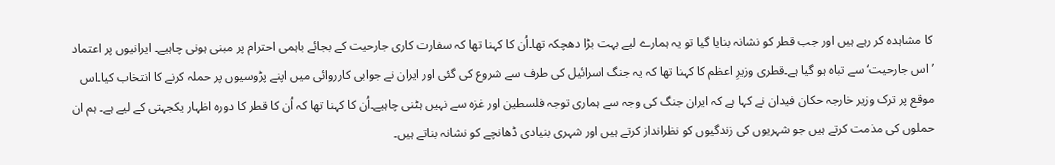کا مشاہدہ کر رہے ہیں اور جب قطر کو نشانہ بنایا گیا تو یہ ہمارے لیے بہت بڑا دھچکہ تھا۔اُن کا کہنا تھا کہ سفارت کاری جارحیت کے بجائے باہمی احترام پر مبنی ہونی چاہیے۔ ایرانیوں پر اعتماد ’اس جارحیت‘ سے تباہ ہو گیا ہے۔قطری وزیرِ اعظم کا کہنا تھا کہ یہ جنگ اسرائیل کی طرف سے شروع کی گئی اور ایران نے جوابی کارروائی میں اپنے پڑوسیوں پر حملہ کرنے کا انتخاب کیا۔اس موقع پر ترک وزیر خارجہ حکان فیدان نے کہا ہے کہ ایران جنگ کی وجہ سے ہماری توجہ فلسطین اور غزہ سے نہیں ہٹنی چاہیے۔اُن کا کہنا تھا کہ اُن کا قطر کا دورہ اظہار یکجہتی کے لیے ہے۔ ہم ان حملوں کی مذمت کرتے ہیں جو شہریوں کی زندگیوں کو نظرانداز کرتے ہیں اور شہری بنیادی ڈھانچے کو نشانہ بناتے ہیں۔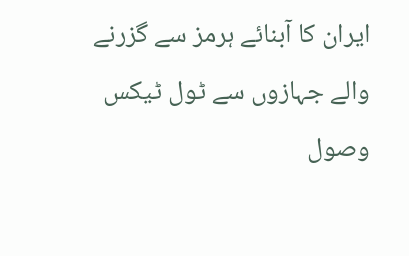ایران کا آبنائے ہرمز سے گزرنے والے جہازوں سے ٹول ٹیکس وصول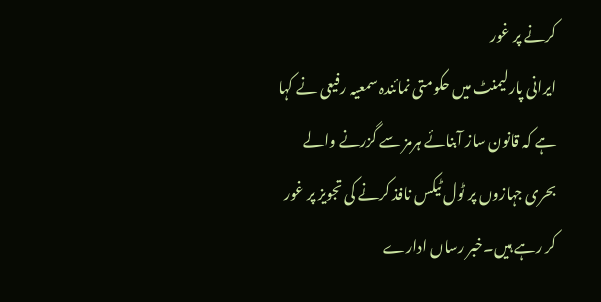کرنے پر غور
ایرانی پارلیمنٹ میں حکومتی نمائندہ سمعیہ رفیعی نے کہا ہے کہ قانون ساز آبنائے ہرمز سے گزرنے والے بحری جہازوں پر ٹول ٹیکس نافذ کرنے کی تجویز پر غور کر رہے ہیں۔خبر رساں ادارے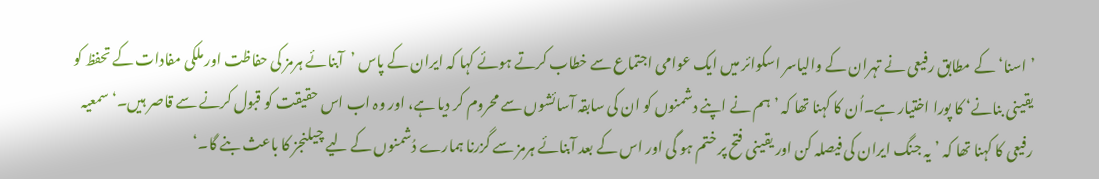’اسنا‘ کے مطابق رفیعی نے تہران کے والیاسر اسکوائر میں ایک عوامی اجتماع سے خطاب کرتے ہوئے کہا کہ ایران کے پاس ’آبنائے ہرمز کی حفاظت اور ملکی مفادات کے تحفظ کو یقینی بنانے‘ کا پورا اختیار ہے۔اُن کا کہنا تھا کہ ’ہم نے اپنے دشمنوں کو ان کی سابقہ آسائشوں سے محروم کر دیا ہے، اور وہ اب اس حقیقت کو قبول کرنے سے قاصر ہیں۔‘سمعیہ رفیعی کا کہنا تھا کہ ’یہ جنگ ایران کی فیصلہ کن اور یقینی فتح پر ختم ہو گی اور اس کے بعد آبنائے ہرمز سے گزرنا ہمارے دُشمنوں کے لیے چیلنجز کا باعث بنے گا۔‘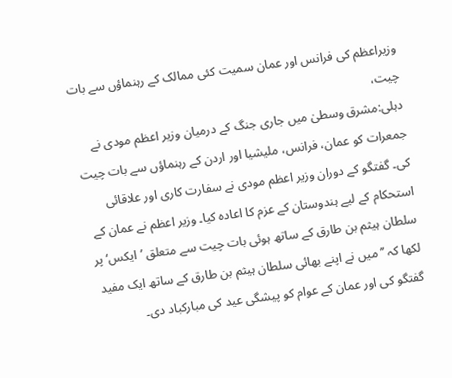وزیراعظم کی فرانس اور عمان سمیت کئی ممالک کے رہنماؤں سے بات چیت،
دہلی:مشرق وسطیٰ میں جاری جنگ کے درمیان وزیر اعظم مودی نے جمعرات کو عمان، فرانس، ملیشیا اور اردن کے رہنماؤں سے بات چیت کی۔ گفتگو کے دوران وزیر اعظم مودی نے سفارت کاری اور علاقائی استحکام کے لیے ہندوستان کے عزم کا اعادہ کیا۔ وزیر اعظم نے عمان کے سلطان ہیثم بن طارق کے ساتھ ہوئی بات چیت سے متعلق ’ایکس‘ پر لکھا کہ ’’میں نے اپنے بھائی سلطان ہیثم بن طارق کے ساتھ ایک مفید گفتگو کی اور عمان کے عوام کو پیشگی عید کی مبارکباد دی۔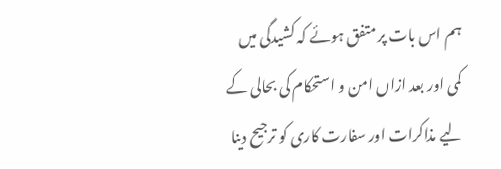ہم اس بات پر متفق ہوئے کہ کشیدگی میں کمی اور بعد ازاں امن و استحکام کی بحالی کے لیے مذاکرات اور سفارت کاری کو ترجیح دینا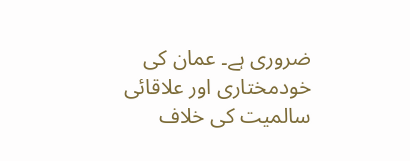ضروری ہے۔ عمان کی خودمختاری اور علاقائی سالمیت کی خلاف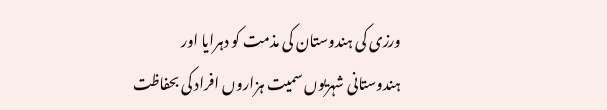ورزی کی ہندوستان کی مذمت کو دہرایا اور ہندوستانی شہریوں سمیت ہزاروں افراد کی بحفاظت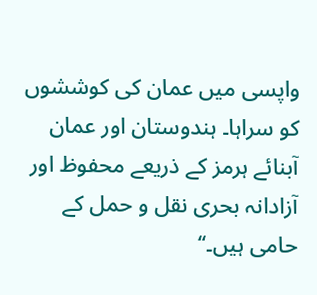واپسی میں عمان کی کوششوں کو سراہا۔ ہندوستان اور عمان آبنائے ہرمز کے ذریعے محفوظ اور آزادانہ بحری نقل و حمل کے حامی ہیں۔‘‘